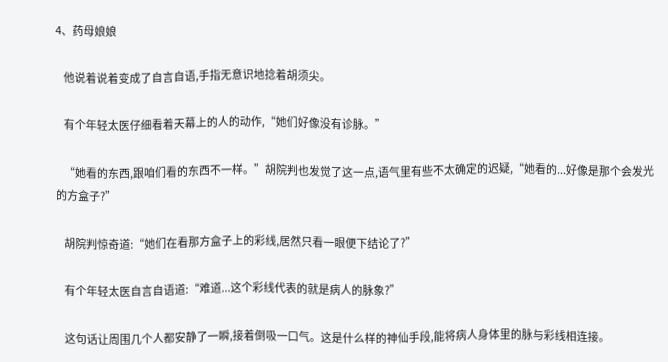4、药母娘娘

    他说着说着变成了自言自语,手指无意识地捻着胡须尖。

    有个年轻太医仔细看着天幕上的人的动作,“她们好像没有诊脉。”

    “她看的东西,跟咱们看的东西不一样。”胡院判也发觉了这一点,语气里有些不太确定的迟疑,“她看的...好像是那个会发光的方盒子?”

    胡院判惊奇道:“她们在看那方盒子上的彩线,居然只看一眼便下结论了?”

    有个年轻太医自言自语道:“难道...这个彩线代表的就是病人的脉象?”

    这句话让周围几个人都安静了一瞬,接着倒吸一口气。这是什么样的神仙手段,能将病人身体里的脉与彩线相连接。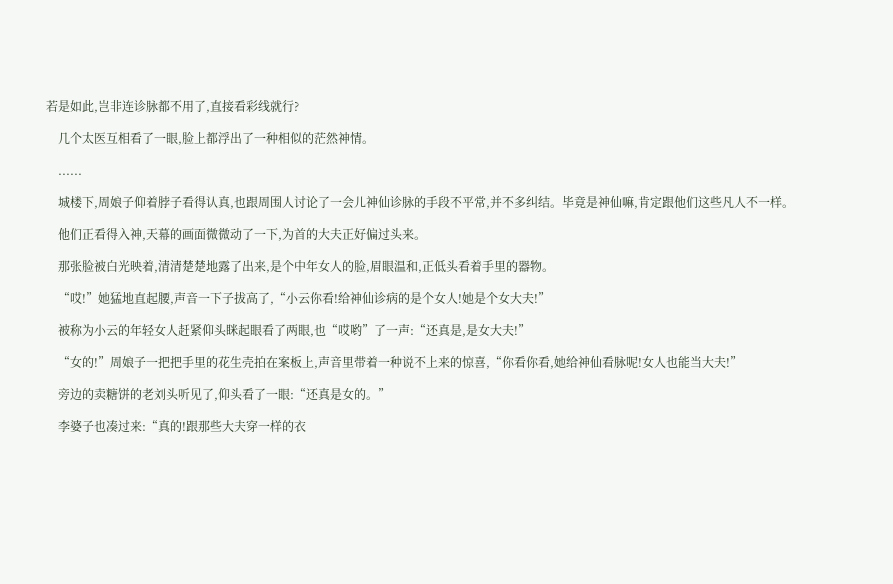若是如此,岂非连诊脉都不用了,直接看彩线就行?

    几个太医互相看了一眼,脸上都浮出了一种相似的茫然神情。

    ......

    城楼下,周娘子仰着脖子看得认真,也跟周围人讨论了一会儿神仙诊脉的手段不平常,并不多纠结。毕竟是神仙嘛,肯定跟他们这些凡人不一样。

    他们正看得入神,天幕的画面微微动了一下,为首的大夫正好偏过头来。

    那张脸被白光映着,清清楚楚地露了出来,是个中年女人的脸,眉眼温和,正低头看着手里的器物。

    “哎!”她猛地直起腰,声音一下子拔高了,“小云你看!给神仙诊病的是个女人!她是个女大夫!”

    被称为小云的年轻女人赶紧仰头眯起眼看了两眼,也“哎哟”了一声:“还真是,是女大夫!”

    “女的!”周娘子一把把手里的花生壳拍在案板上,声音里带着一种说不上来的惊喜,“你看你看,她给神仙看脉呢!女人也能当大夫!”

    旁边的卖糖饼的老刘头听见了,仰头看了一眼:“还真是女的。”

    李婆子也凑过来:“真的!跟那些大夫穿一样的衣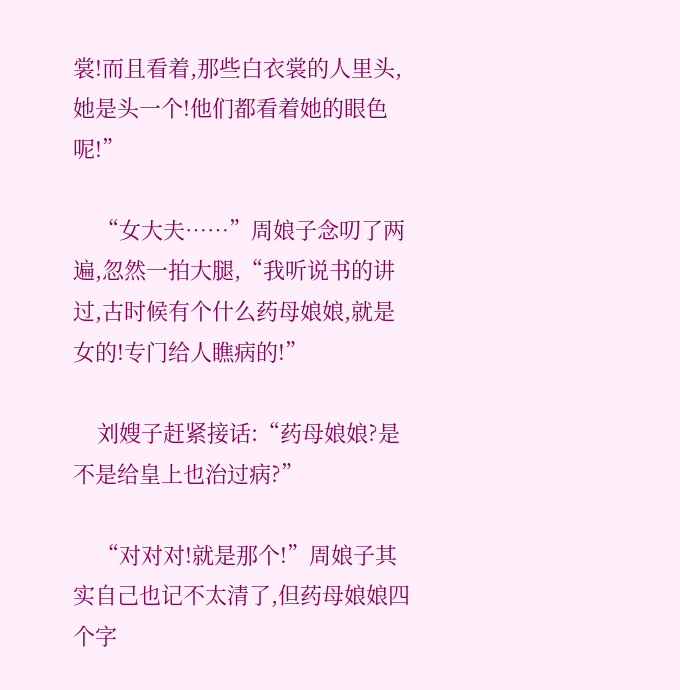裳!而且看着,那些白衣裳的人里头,她是头一个!他们都看着她的眼色呢!”

    “女大夫……”周娘子念叨了两遍,忽然一拍大腿,“我听说书的讲过,古时候有个什么药母娘娘,就是女的!专门给人瞧病的!”

    刘嫂子赶紧接话:“药母娘娘?是不是给皇上也治过病?”

    “对对对!就是那个!”周娘子其实自己也记不太清了,但药母娘娘四个字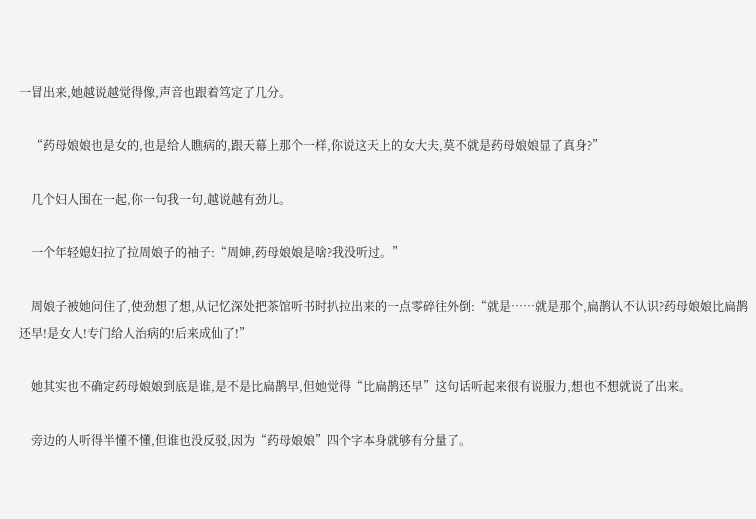一冒出来,她越说越觉得像,声音也跟着笃定了几分。

    “药母娘娘也是女的,也是给人瞧病的,跟天幕上那个一样,你说这天上的女大夫,莫不就是药母娘娘显了真身?”

    几个妇人围在一起,你一句我一句,越说越有劲儿。

    一个年轻媳妇拉了拉周娘子的袖子:“周婶,药母娘娘是啥?我没听过。”

    周娘子被她问住了,使劲想了想,从记忆深处把茶馆听书时扒拉出来的一点零碎往外倒:“就是……就是那个,扁鹊认不认识?药母娘娘比扁鹊还早!是女人!专门给人治病的!后来成仙了!”

    她其实也不确定药母娘娘到底是谁,是不是比扁鹊早,但她觉得“比扁鹊还早”这句话听起来很有说服力,想也不想就说了出来。

    旁边的人听得半懂不懂,但谁也没反驳,因为“药母娘娘”四个字本身就够有分量了。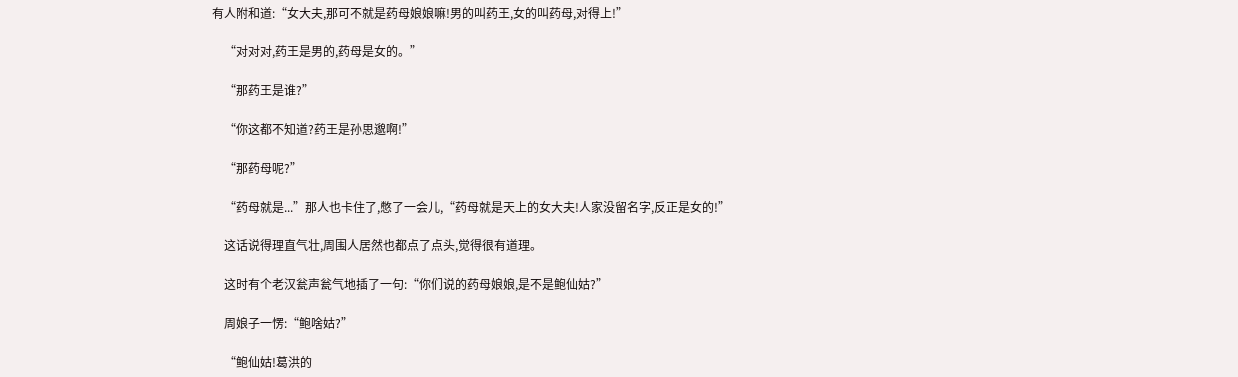有人附和道:“女大夫,那可不就是药母娘娘嘛!男的叫药王,女的叫药母,对得上!”

    “对对对,药王是男的,药母是女的。”

    “那药王是谁?”

    “你这都不知道?药王是孙思邈啊!”

    “那药母呢?”

    “药母就是...”那人也卡住了,憋了一会儿,“药母就是天上的女大夫!人家没留名字,反正是女的!”

    这话说得理直气壮,周围人居然也都点了点头,觉得很有道理。

    这时有个老汉瓮声瓮气地插了一句:“你们说的药母娘娘,是不是鲍仙姑?”

    周娘子一愣:“鲍啥姑?”

    “鲍仙姑!葛洪的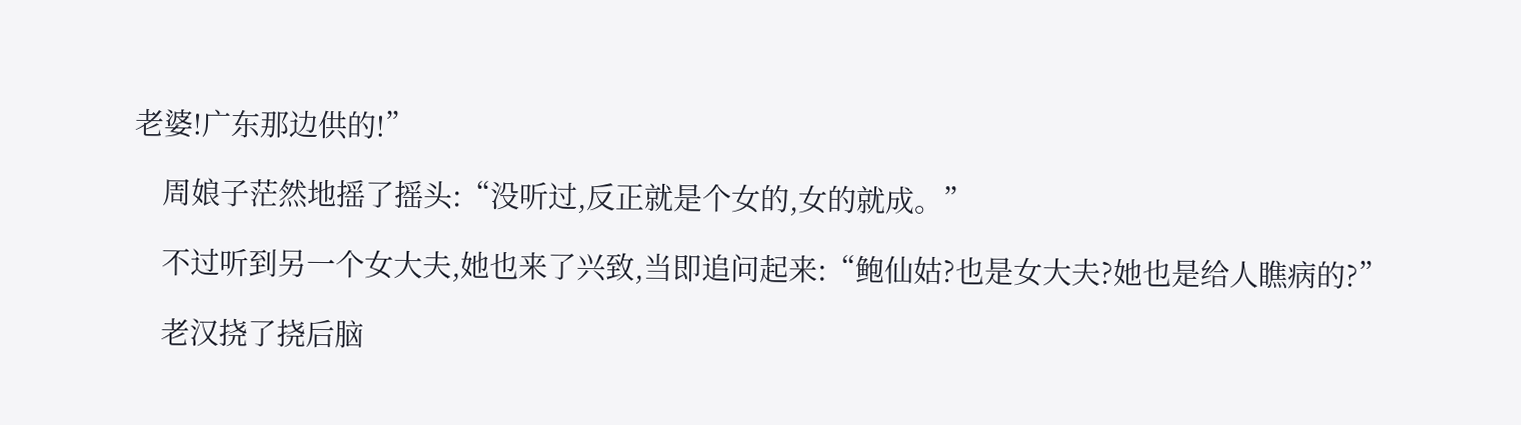老婆!广东那边供的!”

    周娘子茫然地摇了摇头:“没听过,反正就是个女的,女的就成。”

    不过听到另一个女大夫,她也来了兴致,当即追问起来:“鲍仙姑?也是女大夫?她也是给人瞧病的?”

    老汉挠了挠后脑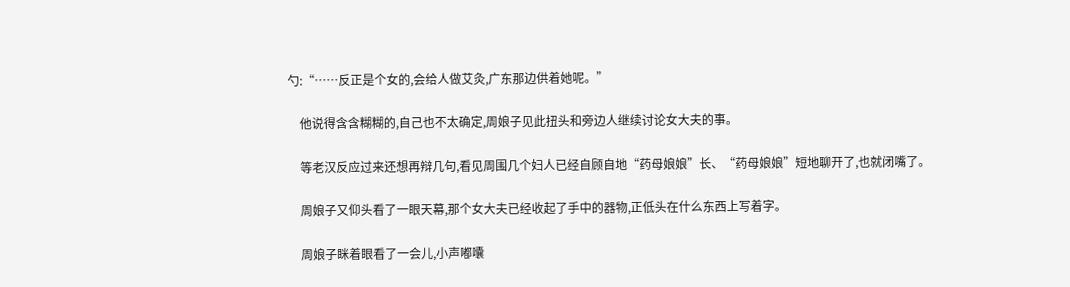勺:“……反正是个女的,会给人做艾灸,广东那边供着她呢。”

    他说得含含糊糊的,自己也不太确定,周娘子见此扭头和旁边人继续讨论女大夫的事。

    等老汉反应过来还想再辩几句,看见周围几个妇人已经自顾自地“药母娘娘”长、“药母娘娘”短地聊开了,也就闭嘴了。

    周娘子又仰头看了一眼天幕,那个女大夫已经收起了手中的器物,正低头在什么东西上写着字。

    周娘子眯着眼看了一会儿,小声嘟囔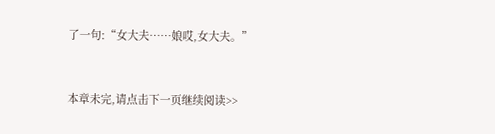了一句:“女大夫……娘哎,女大夫。”



本章未完,请点击下一页继续阅读>>